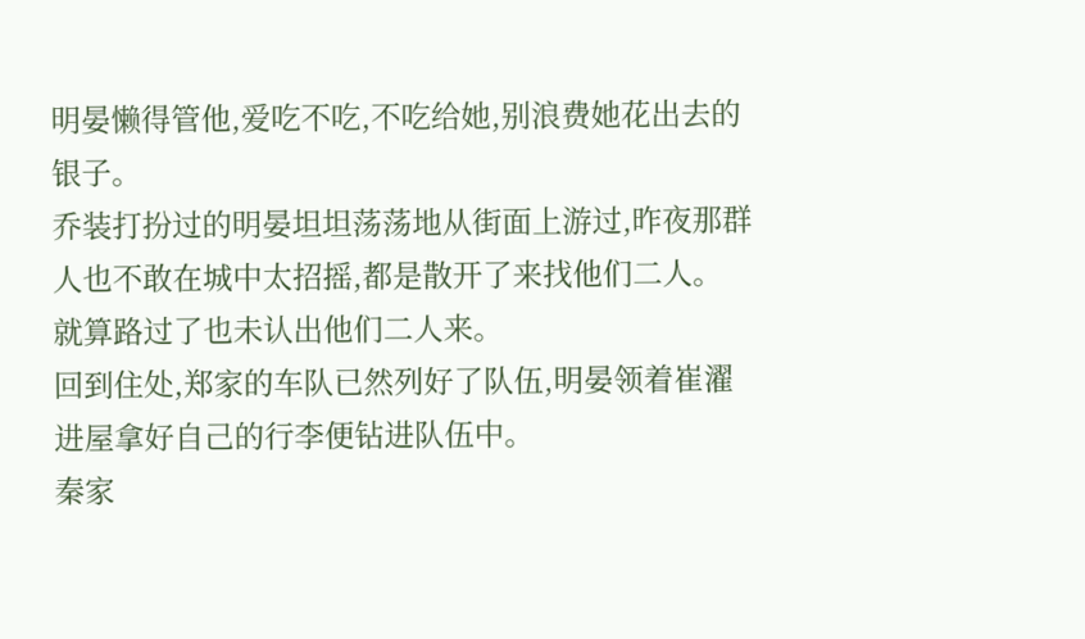明晏懒得管他,爱吃不吃,不吃给她,别浪费她花出去的银子。
乔装打扮过的明晏坦坦荡荡地从街面上游过,昨夜那群人也不敢在城中太招摇,都是散开了来找他们二人。
就算路过了也未认出他们二人来。
回到住处,郑家的车队已然列好了队伍,明晏领着崔濯进屋拿好自己的行李便钻进队伍中。
秦家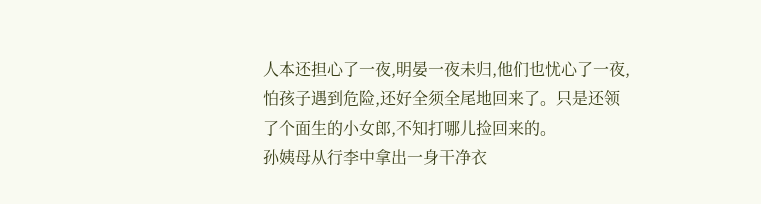人本还担心了一夜,明晏一夜未归,他们也忧心了一夜,怕孩子遇到危险,还好全须全尾地回来了。只是还领了个面生的小女郎,不知打哪儿捡回来的。
孙姨母从行李中拿出一身干净衣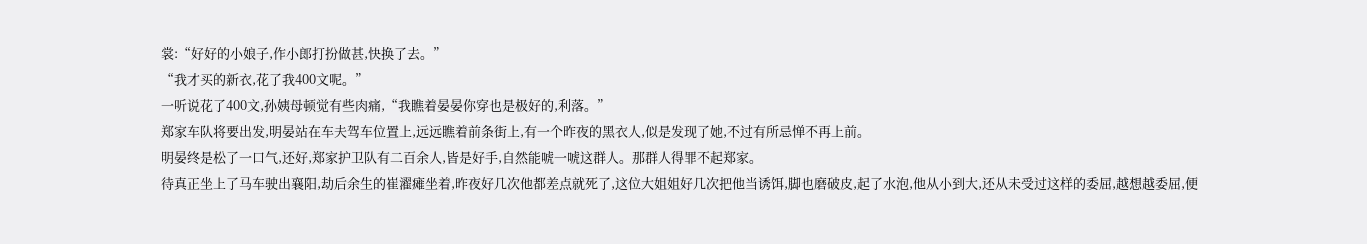裳:“好好的小娘子,作小郎打扮做甚,快换了去。”
“我才买的新衣,花了我400文呢。”
一听说花了400文,孙姨母顿觉有些肉痛,“我瞧着晏晏你穿也是极好的,利落。”
郑家车队将要出发,明晏站在车夫驾车位置上,远远瞧着前条街上,有一个昨夜的黑衣人,似是发现了她,不过有所忌惮不再上前。
明晏终是松了一口气,还好,郑家护卫队有二百余人,皆是好手,自然能唬一唬这群人。那群人得罪不起郑家。
待真正坐上了马车驶出襄阳,劫后余生的崔濯瘫坐着,昨夜好几次他都差点就死了,这位大姐姐好几次把他当诱饵,脚也磨破皮,起了水泡,他从小到大,还从未受过这样的委屈,越想越委屈,便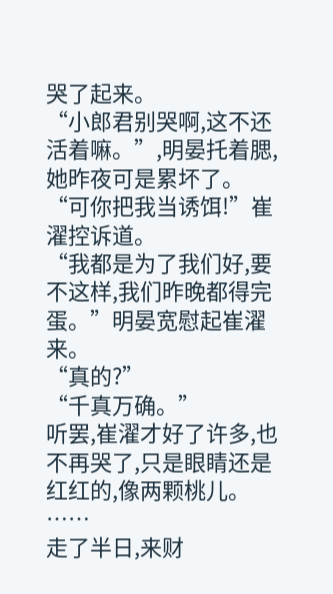哭了起来。
“小郎君别哭啊,这不还活着嘛。”,明晏托着腮,她昨夜可是累坏了。
“可你把我当诱饵!”崔濯控诉道。
“我都是为了我们好,要不这样,我们昨晚都得完蛋。”明晏宽慰起崔濯来。
“真的?”
“千真万确。”
听罢,崔濯才好了许多,也不再哭了,只是眼睛还是红红的,像两颗桃儿。
……
走了半日,来财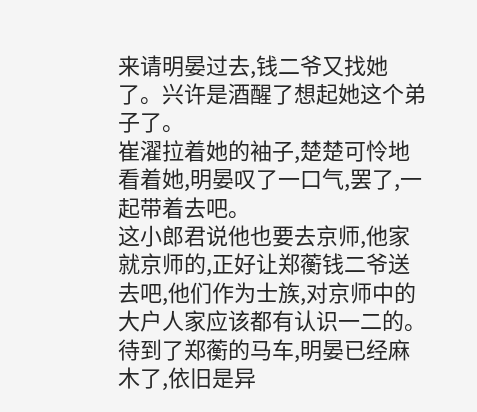来请明晏过去,钱二爷又找她了。兴许是酒醒了想起她这个弟子了。
崔濯拉着她的袖子,楚楚可怜地看着她,明晏叹了一口气,罢了,一起带着去吧。
这小郎君说他也要去京师,他家就京师的,正好让郑蘅钱二爷送去吧,他们作为士族,对京师中的大户人家应该都有认识一二的。
待到了郑蘅的马车,明晏已经麻木了,依旧是异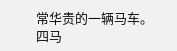常华贵的一辆马车。
四马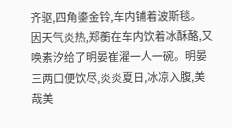齐驱,四角鎏金铃,车内铺着波斯毯。
因天气炎热,郑蘅在车内饮着冰酥酪,又唤素汐给了明晏崔濯一人一碗。明晏三两口便饮尽,炎炎夏日,冰凉入腹,美哉美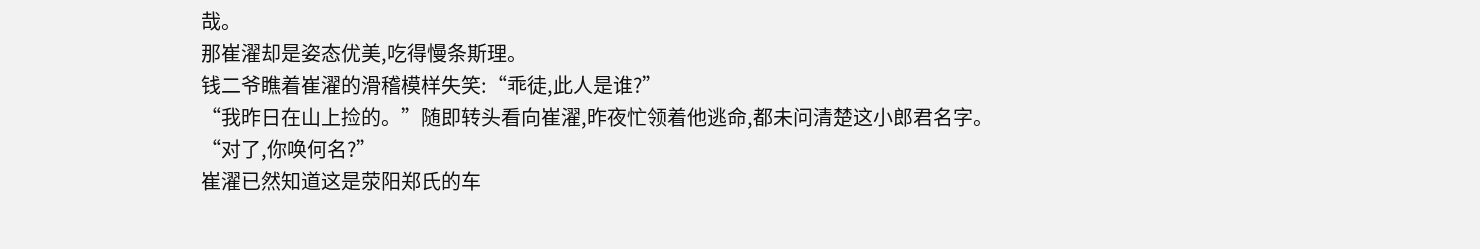哉。
那崔濯却是姿态优美,吃得慢条斯理。
钱二爷瞧着崔濯的滑稽模样失笑:“乖徒,此人是谁?”
“我昨日在山上捡的。”随即转头看向崔濯,昨夜忙领着他逃命,都未问清楚这小郎君名字。
“对了,你唤何名?”
崔濯已然知道这是荥阳郑氏的车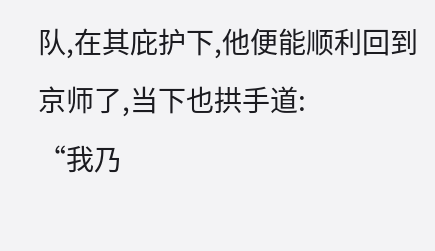队,在其庇护下,他便能顺利回到京师了,当下也拱手道:
“我乃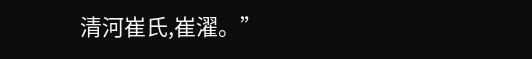清河崔氏,崔濯。”